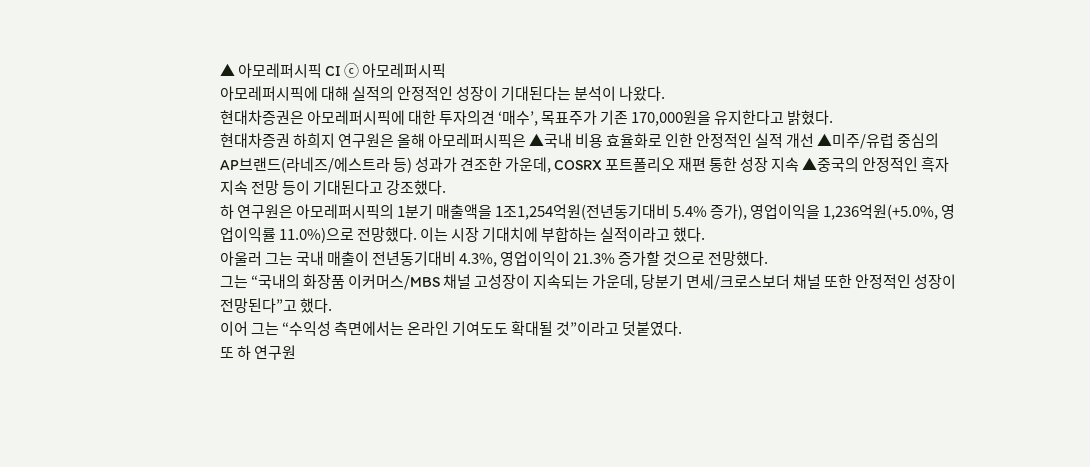▲ 아모레퍼시픽 CI ⓒ 아모레퍼시픽
아모레퍼시픽에 대해 실적의 안정적인 성장이 기대된다는 분석이 나왔다.
현대차증권은 아모레퍼시픽에 대한 투자의견 ‘매수’, 목표주가 기존 170,000원을 유지한다고 밝혔다.
현대차증권 하희지 연구원은 올해 아모레퍼시픽은 ▲국내 비용 효율화로 인한 안정적인 실적 개선 ▲미주/유럽 중심의 AP브랜드(라네즈/에스트라 등) 성과가 견조한 가운데, COSRX 포트폴리오 재편 통한 성장 지속 ▲중국의 안정적인 흑자 지속 전망 등이 기대된다고 강조했다.
하 연구원은 아모레퍼시픽의 1분기 매출액을 1조1,254억원(전년동기대비 5.4% 증가), 영업이익을 1,236억원(+5.0%, 영업이익률 11.0%)으로 전망했다. 이는 시장 기대치에 부합하는 실적이라고 했다.
아울러 그는 국내 매출이 전년동기대비 4.3%, 영업이익이 21.3% 증가할 것으로 전망했다.
그는 “국내의 화장품 이커머스/MBS 채널 고성장이 지속되는 가운데, 당분기 면세/크로스보더 채널 또한 안정적인 성장이 전망된다”고 했다.
이어 그는 “수익성 측면에서는 온라인 기여도도 확대될 것”이라고 덧붙였다.
또 하 연구원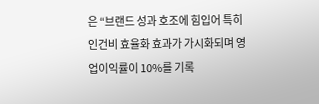은 “브랜드 성과 호조에 힘입어 특히 인건비 효율화 효과가 가시화되며 영업이익률이 10%를 기록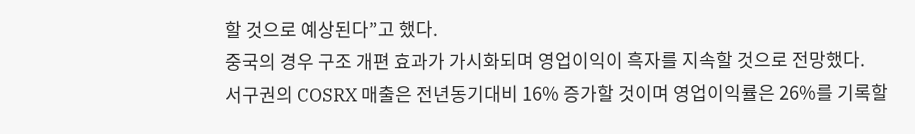할 것으로 예상된다”고 했다.
중국의 경우 구조 개편 효과가 가시화되며 영업이익이 흑자를 지속할 것으로 전망했다.
서구권의 COSRX 매출은 전년동기대비 16% 증가할 것이며 영업이익률은 26%를 기록할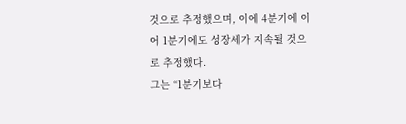것으로 추정했으며, 이에 4분기에 이어 1분기에도 성장세가 지속될 것으로 추정했다.
그는 “1분기보다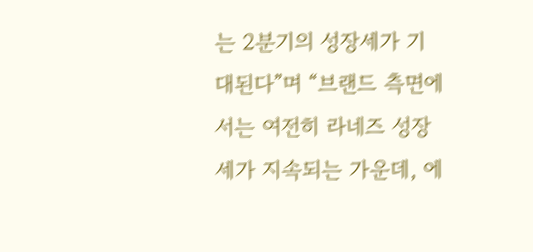는 2분기의 성장세가 기대된다”며 “브랜드 측면에서는 여전히 라네즈 성장세가 지속되는 가운데, 에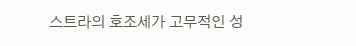스트라의 호조세가 고무적인 성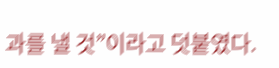과를 낼 것”이라고 덧붙였다.